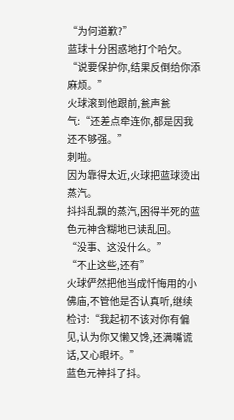“为何道歉?”
蓝球十分困惑地打个哈欠。
“说要保护你,结果反倒给你添麻烦。”
火球滚到他跟前,瓮声瓮气:“还差点牵连你,都是因我还不够强。”
刺啦。
因为靠得太近,火球把蓝球烫出蒸汽。
抖抖乱飘的蒸汽,困得半死的蓝色元神含糊地已读乱回。
“没事、这没什么。”
“不止这些,还有”
火球俨然把他当成忏悔用的小佛庙,不管他是否认真听,继续检讨:“我起初不该对你有偏见,认为你又懒又馋,还满嘴谎话,又心眼坏。”
蓝色元神抖了抖。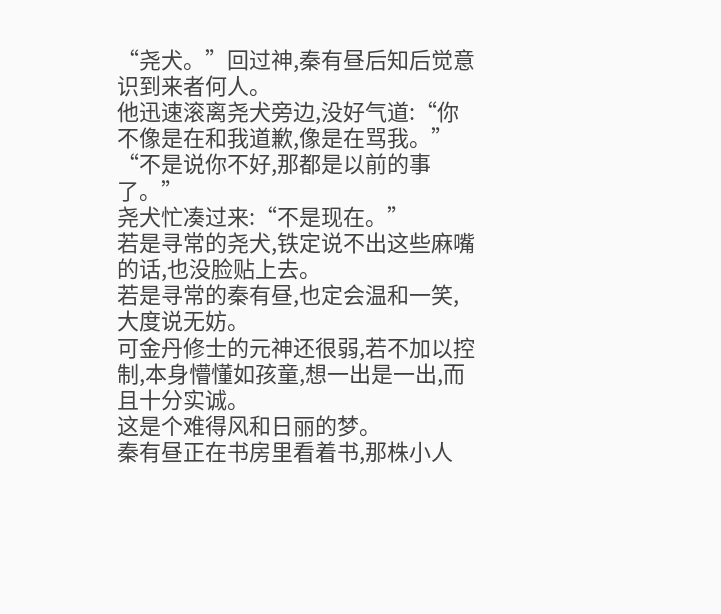“尧犬。”回过神,秦有昼后知后觉意识到来者何人。
他迅速滚离尧犬旁边,没好气道:“你不像是在和我道歉,像是在骂我。”
“不是说你不好,那都是以前的事了。”
尧犬忙凑过来:“不是现在。”
若是寻常的尧犬,铁定说不出这些麻嘴的话,也没脸贴上去。
若是寻常的秦有昼,也定会温和一笑,大度说无妨。
可金丹修士的元神还很弱,若不加以控制,本身懵懂如孩童,想一出是一出,而且十分实诚。
这是个难得风和日丽的梦。
秦有昼正在书房里看着书,那株小人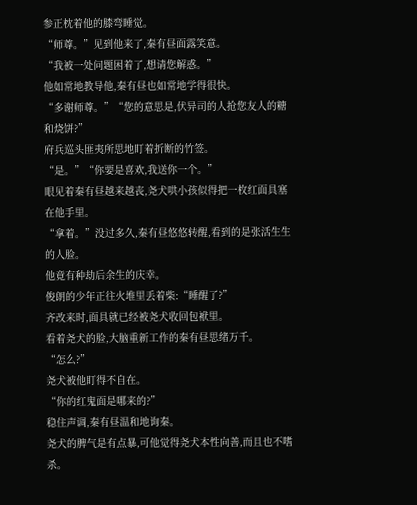参正枕着他的膝弯睡觉。
“师尊。”见到他来了,秦有昼面露笑意。
“我被一处问题困着了,想请您解惑。”
他如常地教导他,秦有昼也如常地学得很快。
“多谢师尊。”“您的意思是,伏异司的人抢您友人的糖和烧饼?”
府兵巡头匪夷所思地盯着折断的竹签。
“是。”“你要是喜欢,我送你一个。”
眼见着秦有昼越来越丧,尧犬哄小孩似得把一枚红面具塞在他手里。
“拿着。”没过多久,秦有昼悠悠转醒,看到的是张活生生的人脸。
他竟有种劫后余生的庆幸。
俊朗的少年正往火堆里丢着柴:“睡醒了?”
齐改来时,面具就已经被尧犬收回包袱里。
看着尧犬的脸,大脑重新工作的秦有昼思绪万千。
“怎么?”
尧犬被他盯得不自在。
“你的红鬼面是哪来的?”
稳住声调,秦有昼温和地询秦。
尧犬的脾气是有点暴,可他觉得尧犬本性向善,而且也不嗜杀。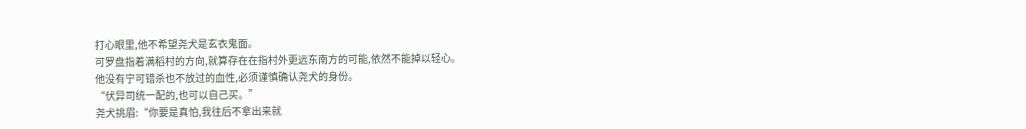打心眼里,他不希望尧犬是玄衣鬼面。
可罗盘指着满稻村的方向,就算存在在指村外更远东南方的可能,依然不能掉以轻心。
他没有宁可错杀也不放过的血性,必须谨慎确认尧犬的身份。
“伏异司统一配的,也可以自己买。”
尧犬挑眉:“你要是真怕,我往后不拿出来就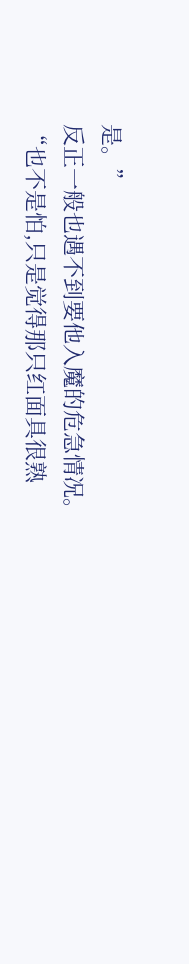是。”
反正一般也遇不到要他入魔的危急情况。
“也不是怕,只是觉得那只红面具很熟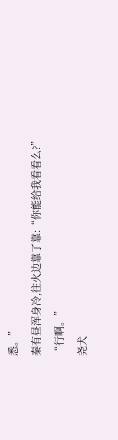悉。”
秦有昼浑身冷,往火边靠了靠:“你能给我看看么?”
“行啊。”
尧犬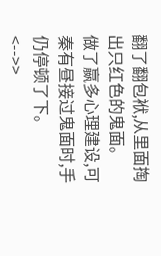翻了翻包袱,从里面掏出只红色的鬼面。
做了嬴多心理建设,可秦有昼接过鬼面时,手仍停顿了下。
<-->>